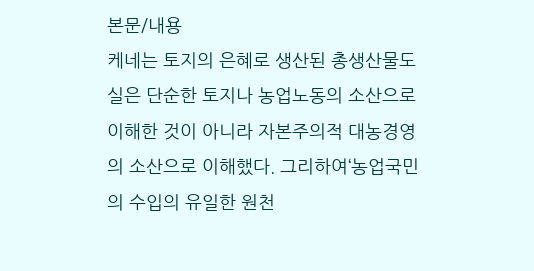본문/내용
케네는 토지의 은혜로 생산된 총생산물도 실은 단순한 토지나 농업노동의 소산으로 이해한 것이 아니라 자본주의적 대농경영의 소산으로 이해했다. 그리하여‘농업국민의 수입의 유일한 원천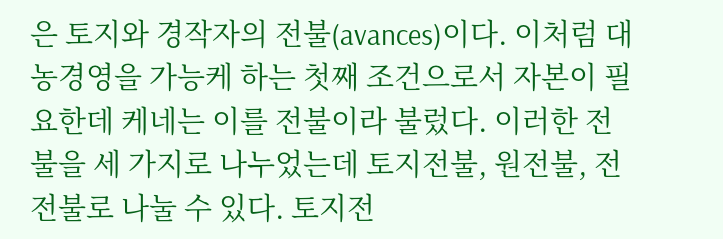은 토지와 경작자의 전불(avances)이다. 이처럼 대농경영을 가능케 하는 첫째 조건으로서 자본이 필요한데 케네는 이를 전불이라 불렀다. 이러한 전불을 세 가지로 나누었는데 토지전불, 원전불, 전전불로 나눌 수 있다. 토지전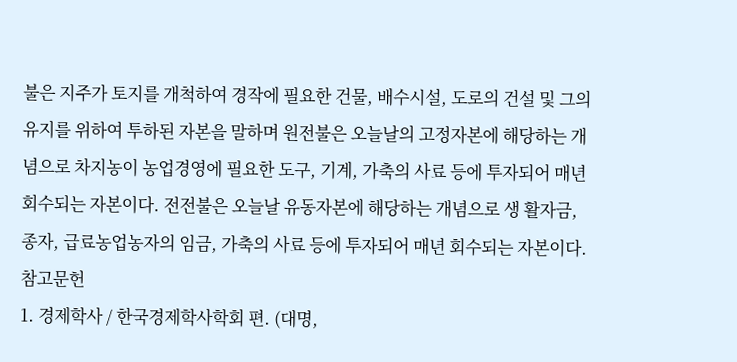불은 지주가 토지를 개척하여 경작에 필요한 건물, 배수시설, 도로의 건설 및 그의 유지를 위하여 투하된 자본을 말하며 원전불은 오늘날의 고정자본에 해당하는 개념으로 차지농이 농업경영에 필요한 도구, 기계, 가축의 사료 등에 투자되어 매년 회수되는 자본이다. 전전불은 오늘날 유동자본에 해당하는 개념으로 생 활자금, 종자, 급료농업농자의 임금, 가축의 사료 등에 투자되어 매년 회수되는 자본이다.
참고문헌
1. 경제학사 / 한국경제학사학회 편. (대명,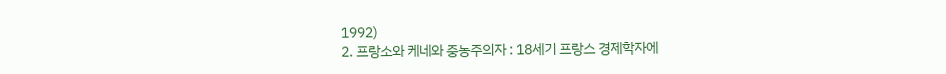1992)
2. 프랑소와 케네와 중농주의자 : 18세기 프랑스 경제학자에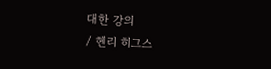대한 강의
/ 헨리 히그스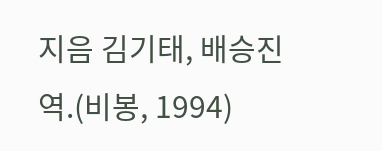지음 김기태, 배승진 역.(비봉, 1994)